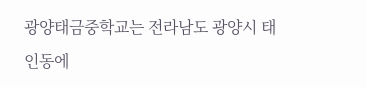광양태금중학교는 전라남도 광양시 태인동에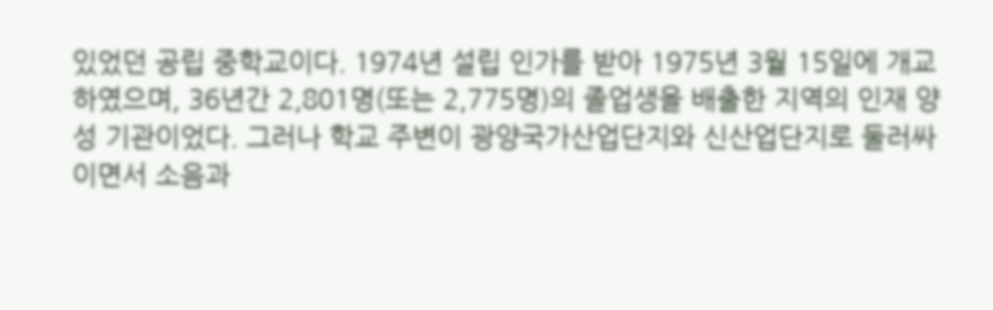있었던 공립 중학교이다. 1974년 설립 인가를 받아 1975년 3월 15일에 개교하였으며, 36년간 2,801명(또는 2,775명)의 졸업생을 배출한 지역의 인재 양성 기관이었다. 그러나 학교 주변이 광양국가산업단지와 신산업단지로 둘러싸이면서 소음과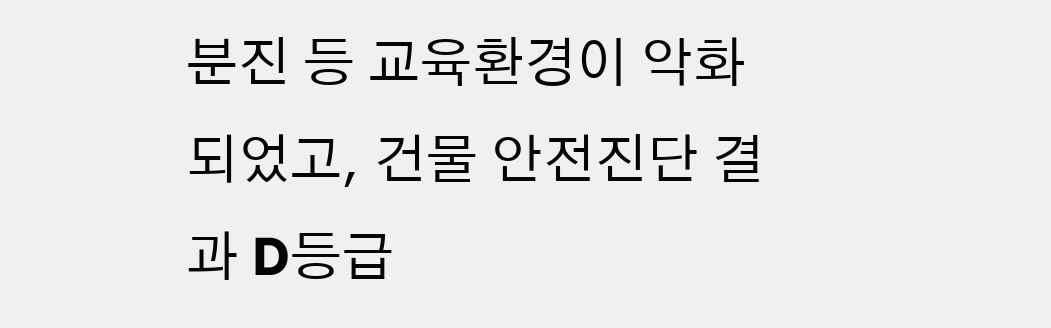분진 등 교육환경이 악화되었고, 건물 안전진단 결과 D등급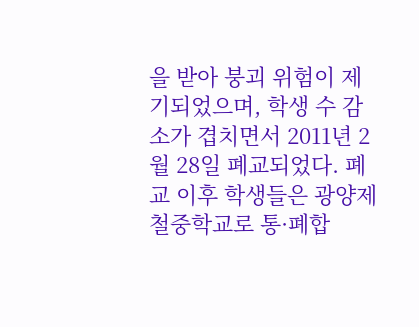을 받아 붕괴 위험이 제기되었으며, 학생 수 감소가 겹치면서 2011년 2월 28일 폐교되었다. 폐교 이후 학생들은 광양제철중학교로 통·폐합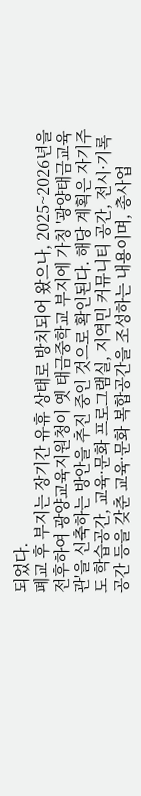되었다.
폐교 후 부지는 장기간 유휴 상태로 방치되어 왔으나, 2025~2026년을 전후하여 광양교육지원청이 옛 태금중학교 부지에 가칭 '광양태금교육관'을 신축하는 방안을 추진 중인 것으로 확인된다. 해당 계획은 자기주도 학습공간, 교육·문화 프로그램실, 지역민 커뮤니티 공간, 전시·기록 공간 등을 갖춘 교육·문화 복합공간을 조성하는 내용이며, 총사업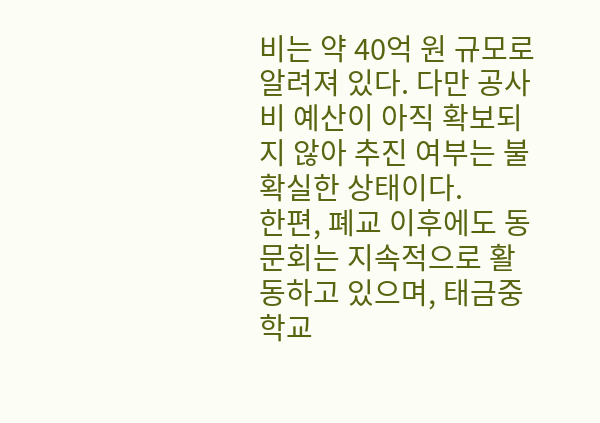비는 약 40억 원 규모로 알려져 있다. 다만 공사비 예산이 아직 확보되지 않아 추진 여부는 불확실한 상태이다.
한편, 폐교 이후에도 동문회는 지속적으로 활동하고 있으며, 태금중학교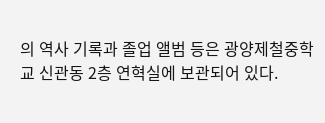의 역사 기록과 졸업 앨범 등은 광양제철중학교 신관동 2층 연혁실에 보관되어 있다.